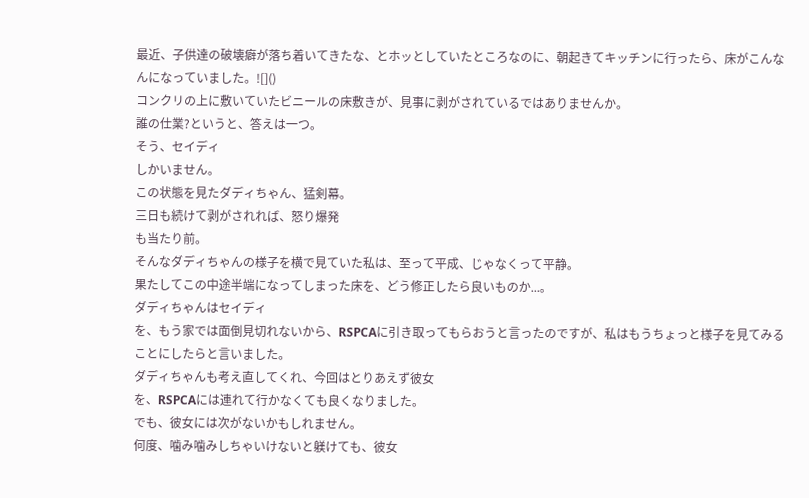最近、子供達の破壊癖が落ち着いてきたな、とホッとしていたところなのに、朝起きてキッチンに行ったら、床がこんなんになっていました。![]()
コンクリの上に敷いていたビニールの床敷きが、見事に剥がされているではありませんか。
誰の仕業?というと、答えは一つ。
そう、セイディ
しかいません。
この状態を見たダディちゃん、猛剣幕。
三日も続けて剥がされれば、怒り爆発
も当たり前。
そんなダディちゃんの様子を横で見ていた私は、至って平成、じゃなくって平静。
果たしてこの中途半端になってしまった床を、どう修正したら良いものか...。
ダディちゃんはセイディ
を、もう家では面倒見切れないから、RSPCAに引き取ってもらおうと言ったのですが、私はもうちょっと様子を見てみることにしたらと言いました。
ダディちゃんも考え直してくれ、今回はとりあえず彼女
を、RSPCAには連れて行かなくても良くなりました。
でも、彼女には次がないかもしれません。
何度、噛み噛みしちゃいけないと躾けても、彼女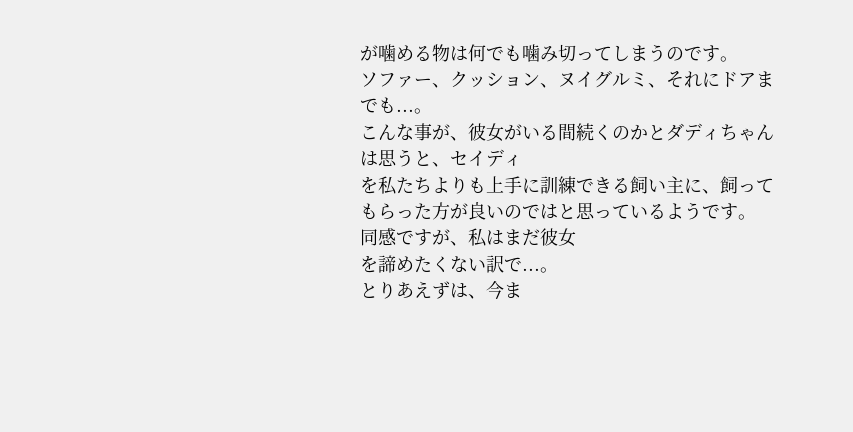が噛める物は何でも噛み切ってしまうのです。
ソファー、クッション、ヌイグルミ、それにドアまでも...。
こんな事が、彼女がいる間続くのかとダディちゃんは思うと、セイディ
を私たちよりも上手に訓練できる飼い主に、飼ってもらった方が良いのではと思っているようです。
同感ですが、私はまだ彼女
を諦めたくない訳で...。
とりあえずは、今ま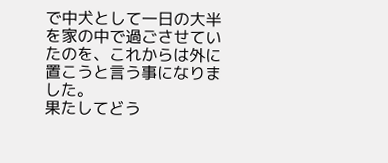で中犬として一日の大半を家の中で過ごさせていたのを、これからは外に置こうと言う事になりました。
果たしてどう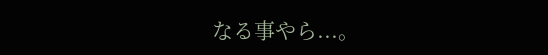なる事やら...。